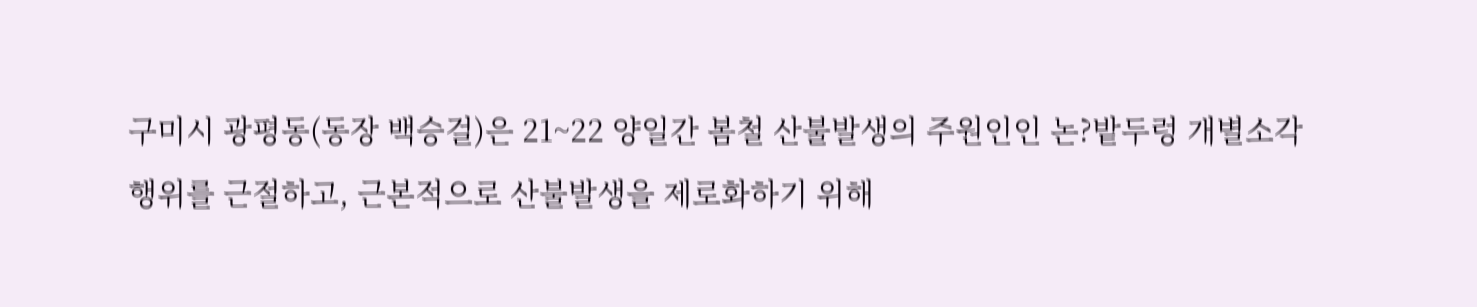구미시 광평동(동장 백승걸)은 21~22 양일간 봄철 산불발생의 주원인인 논?밭두렁 개별소각 행위를 근절하고, 근본적으로 산불발생을 제로화하기 위해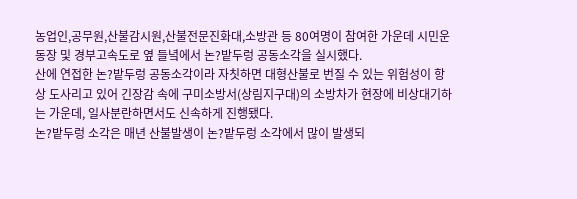농업인,공무원,산불감시원,산불전문진화대,소방관 등 80여명이 참여한 가운데 시민운동장 및 경부고속도로 옆 들녘에서 논?밭두렁 공동소각을 실시했다.
산에 연접한 논?밭두렁 공동소각이라 자칫하면 대형산불로 번질 수 있는 위험성이 항상 도사리고 있어 긴장감 속에 구미소방서(상림지구대)의 소방차가 현장에 비상대기하는 가운데, 일사분란하면서도 신속하게 진행됐다.
논?밭두렁 소각은 매년 산불발생이 논?밭두렁 소각에서 많이 발생되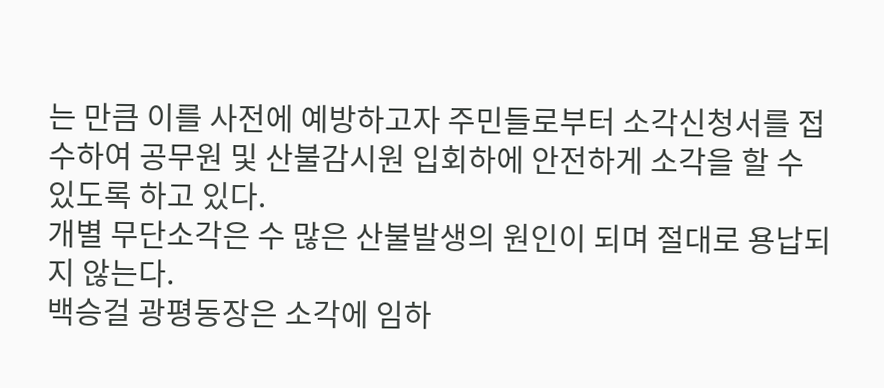는 만큼 이를 사전에 예방하고자 주민들로부터 소각신청서를 접수하여 공무원 및 산불감시원 입회하에 안전하게 소각을 할 수 있도록 하고 있다.
개별 무단소각은 수 많은 산불발생의 원인이 되며 절대로 용납되지 않는다.
백승걸 광평동장은 소각에 임하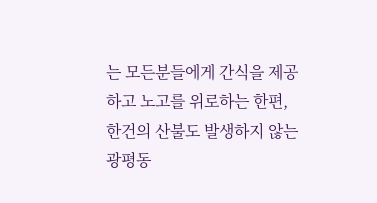는 모든분들에게 간식을 제공하고 노고를 위로하는 한편, 한건의 산불도 발생하지 않는 광평동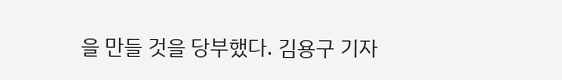을 만들 것을 당부했다. 김용구 기자